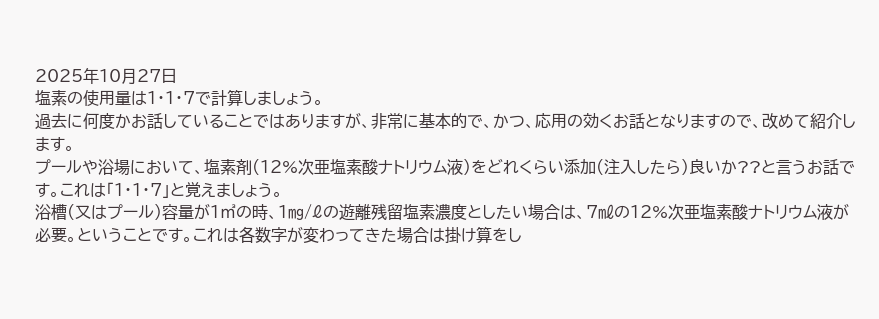2025年10月27日
塩素の使用量は1・1・7で計算しましょう。
過去に何度かお話していることではありますが、非常に基本的で、かつ、応用の効くお話となりますので、改めて紹介します。
プールや浴場において、塩素剤(12%次亜塩素酸ナトリウム液)をどれくらい添加(注入したら)良いか??と言うお話です。これは「1・1・7」と覚えましょう。
浴槽(又はプール)容量が1㎥の時、1㎎/ℓの遊離残留塩素濃度としたい場合は、7㎖の12%次亜塩素酸ナトリウム液が必要。ということです。これは各数字が変わってきた場合は掛け算をし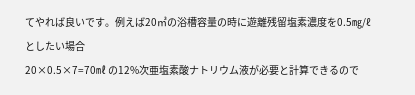てやれば良いです。例えば20㎥の浴槽容量の時に遊離残留塩素濃度を0.5㎎/ℓとしたい場合
20×0.5×7=70㎖ の12%次亜塩素酸ナトリウム液が必要と計算できるので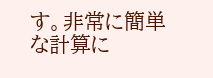す。非常に簡単な計算に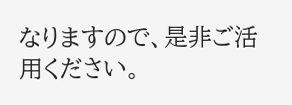なりますので、是非ご活用ください。